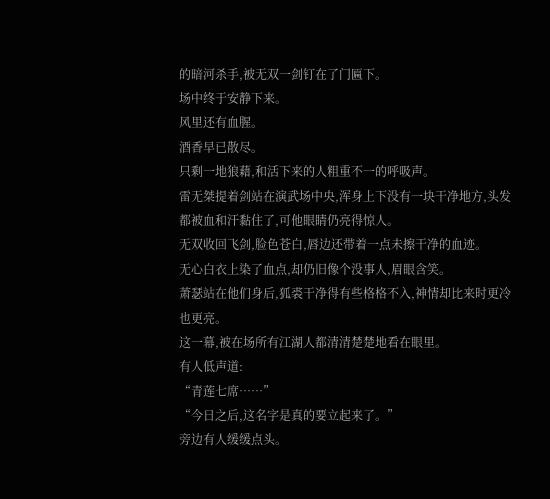的暗河杀手,被无双一剑钉在了门匾下。
场中终于安静下来。
风里还有血腥。
酒香早已散尽。
只剩一地狼藉,和活下来的人粗重不一的呼吸声。
雷无桀提着剑站在演武场中央,浑身上下没有一块干净地方,头发都被血和汗黏住了,可他眼睛仍亮得惊人。
无双收回飞剑,脸色苍白,唇边还带着一点未擦干净的血迹。
无心白衣上染了血点,却仍旧像个没事人,眉眼含笑。
萧瑟站在他们身后,狐裘干净得有些格格不入,神情却比来时更冷也更亮。
这一幕,被在场所有江湖人都清清楚楚地看在眼里。
有人低声道:
“青莲七席……”
“今日之后,这名字是真的要立起来了。”
旁边有人缓缓点头。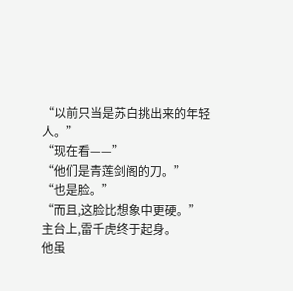“以前只当是苏白挑出来的年轻人。”
“现在看——”
“他们是青莲剑阁的刀。”
“也是脸。”
“而且,这脸比想象中更硬。”
主台上,雷千虎终于起身。
他虽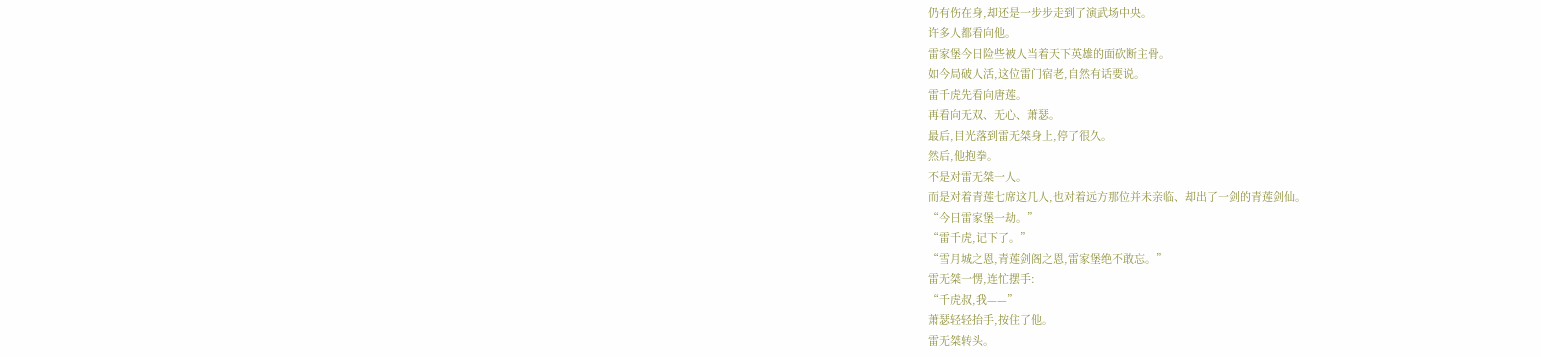仍有伤在身,却还是一步步走到了演武场中央。
许多人都看向他。
雷家堡今日险些被人当着天下英雄的面砍断主骨。
如今局破人活,这位雷门宿老,自然有话要说。
雷千虎先看向唐莲。
再看向无双、无心、萧瑟。
最后,目光落到雷无桀身上,停了很久。
然后,他抱拳。
不是对雷无桀一人。
而是对着青莲七席这几人,也对着远方那位并未亲临、却出了一剑的青莲剑仙。
“今日雷家堡一劫。”
“雷千虎,记下了。”
“雪月城之恩,青莲剑阁之恩,雷家堡绝不敢忘。”
雷无桀一愣,连忙摆手:
“千虎叔,我——”
萧瑟轻轻抬手,按住了他。
雷无桀转头。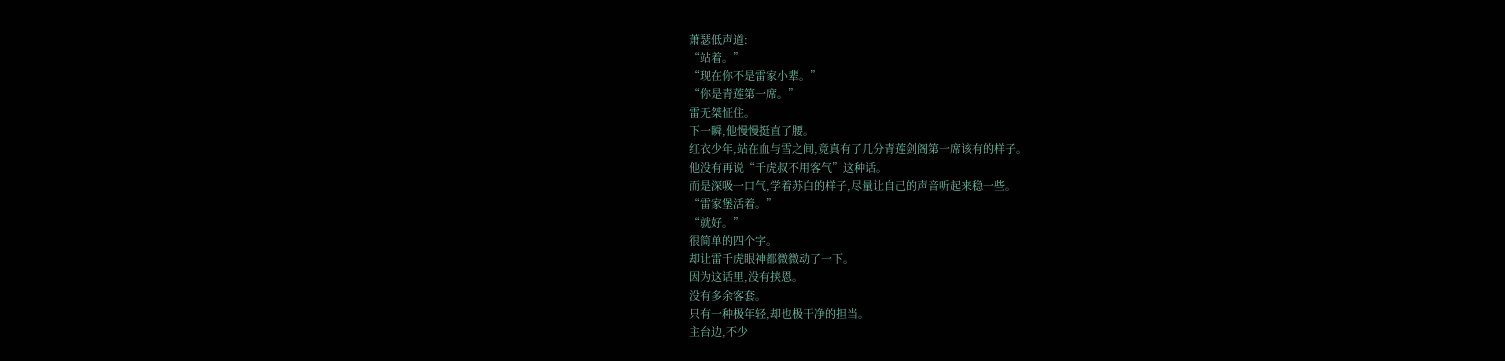萧瑟低声道:
“站着。”
“现在你不是雷家小辈。”
“你是青莲第一席。”
雷无桀怔住。
下一瞬,他慢慢挺直了腰。
红衣少年,站在血与雪之间,竟真有了几分青莲剑阁第一席该有的样子。
他没有再说“千虎叔不用客气”这种话。
而是深吸一口气,学着苏白的样子,尽量让自己的声音听起来稳一些。
“雷家堡活着。”
“就好。”
很简单的四个字。
却让雷千虎眼神都微微动了一下。
因为这话里,没有挟恩。
没有多余客套。
只有一种极年轻,却也极干净的担当。
主台边,不少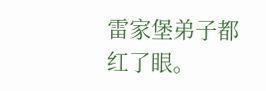雷家堡弟子都红了眼。